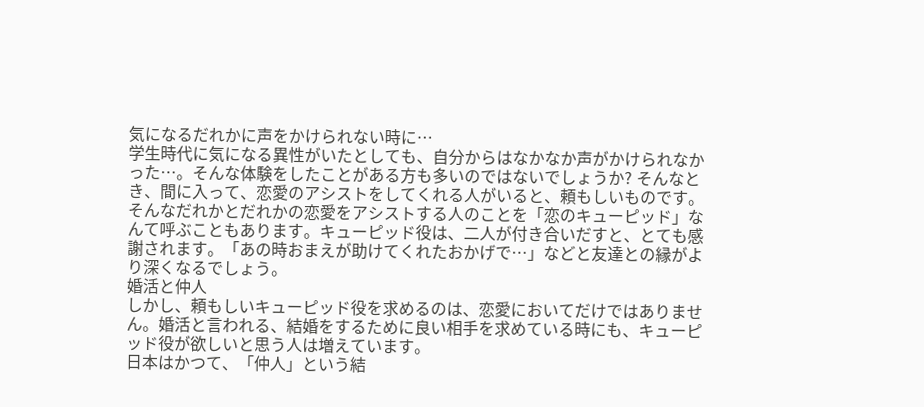気になるだれかに声をかけられない時に…
学生時代に気になる異性がいたとしても、自分からはなかなか声がかけられなかった…。そんな体験をしたことがある方も多いのではないでしょうか? そんなとき、間に入って、恋愛のアシストをしてくれる人がいると、頼もしいものです。
そんなだれかとだれかの恋愛をアシストする人のことを「恋のキューピッド」なんて呼ぶこともあります。キューピッド役は、二人が付き合いだすと、とても感謝されます。「あの時おまえが助けてくれたおかげで…」などと友達との縁がより深くなるでしょう。
婚活と仲人
しかし、頼もしいキューピッド役を求めるのは、恋愛においてだけではありません。婚活と言われる、結婚をするために良い相手を求めている時にも、キューピッド役が欲しいと思う人は増えています。
日本はかつて、「仲人」という結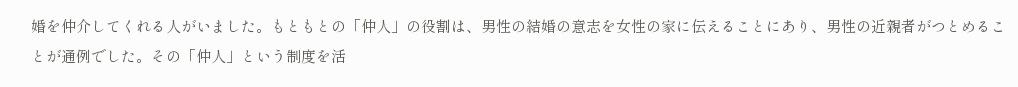婚を仲介してくれる人がいました。もともとの「仲人」の役割は、男性の結婚の意志を女性の家に伝えることにあり、男性の近親者がつとめることが通例でした。その「仲人」という制度を活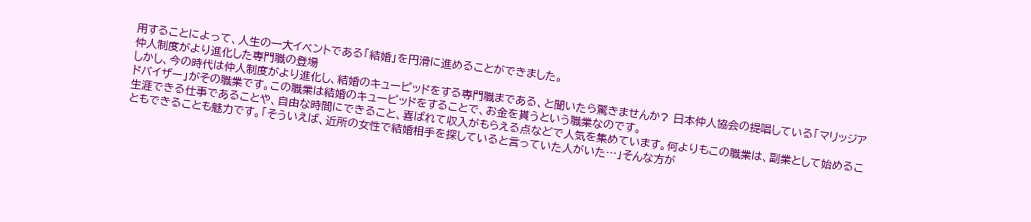用することによって、人生の一大イベントである「結婚」を円滑に進めることができました。
仲人制度がより進化した専門職の登場
しかし、今の時代は仲人制度がより進化し、結婚のキューピッドをする専門職まである、と聞いたら驚きませんか? 日本仲人協会の提唱している「マリッジアドバイザー」がその職業です。この職業は結婚のキューピッドをすることで、お金を貰うという職業なのです。
生涯できる仕事であることや、自由な時間にできること、喜ばれて収入がもらえる点などで人気を集めています。何よりもこの職業は、副業として始めることもできることも魅力です。「そういえば、近所の女性で結婚相手を探していると言っていた人がいた…」そんな方が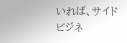いれば、サイドビジネ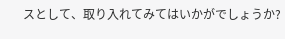スとして、取り入れてみてはいかがでしょうか?